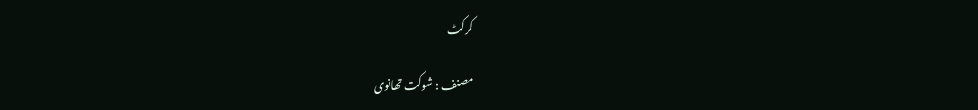کرکٹ

مصنف : شوکت تھانوی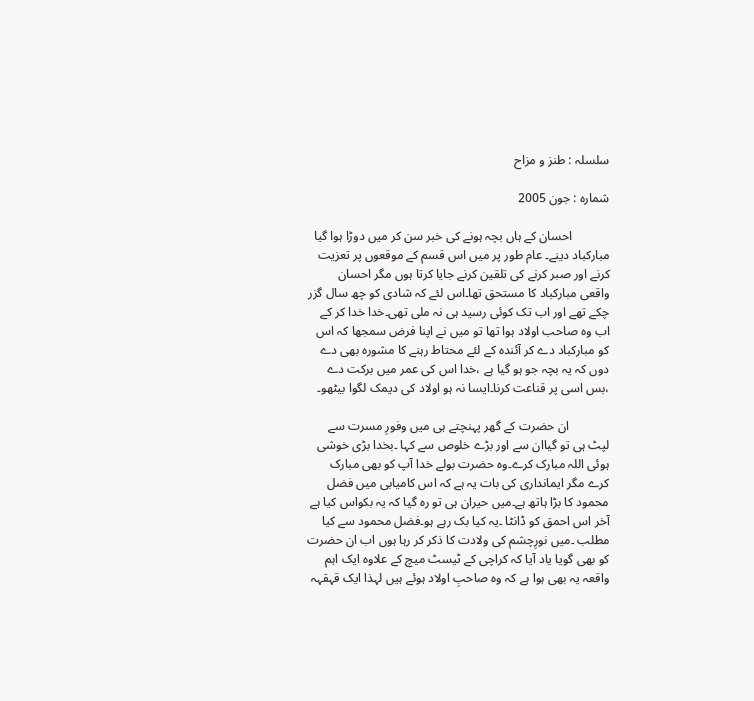سلسلہ : طنز و مزاح

شمارہ : جون 2005

            احسان کے ہاں بچہ ہونے کی خبر سن کر میں دوڑا ہوا گیا مبارکباد دینے۔ عام طور پر میں اس قسم کے موقعوں پر تعزیت کرنے اور صبر کرنے کی تلقین کرنے جایا کرتا ہوں مگر احسان واقعی مبارکباد کا مستحق تھا۔اس لئے کہ شادی کو چھ سال گزر چکے تھے اور اب تک کوئی رسید ہی نہ ملی تھی۔خدا خدا کر کے اب وہ صاحب اولاد ہوا تھا تو میں نے اپنا فرض سمجھا کہ اس کو مبارکباد دے کر آئندہ کے لئے محتاط رہنے کا مشورہ بھی دے دوں کہ یہ بچہ جو ہو گیا ہے ،خدا اس کی عمر میں برکت دے ،بس اسی پر قناعت کرنا۔ایسا نہ ہو اولاد کی دیمک لگوا بیٹھو۔

             ان حضرت کے گھر پہنچتے ہی میں وفورِ مسرت سے لپٹ ہی تو گیاان سے اور بڑے خلوص سے کہا ۔بخدا بڑی خوشی ہوئی اللہ مبارک کرے۔وہ حضرت بولے خدا آپ کو بھی مبارک کرے مگر ایمانداری کی بات یہ ہے کہ اس کامیابی میں فضل محمود کا بڑا ہاتھ ہے۔میں حیران ہی تو رہ گیا کہ یہ بکواس کیا ہے آخر اس احمق کو ڈانٹا ۔یہ کیا بک رہے ہو۔فضل محمود سے کیا مطلب ۔میں نورِچشم کی ولادت کا ذکر کر رہا ہوں اب ان حضرت کو بھی گویا یاد آیا کہ کراچی کے ٹیسٹ میچ کے علاوہ ایک اہم واقعہ یہ بھی ہوا ہے کہ وہ صاحبِ اولاد ہوئے ہیں لہذا ایک قہقہہ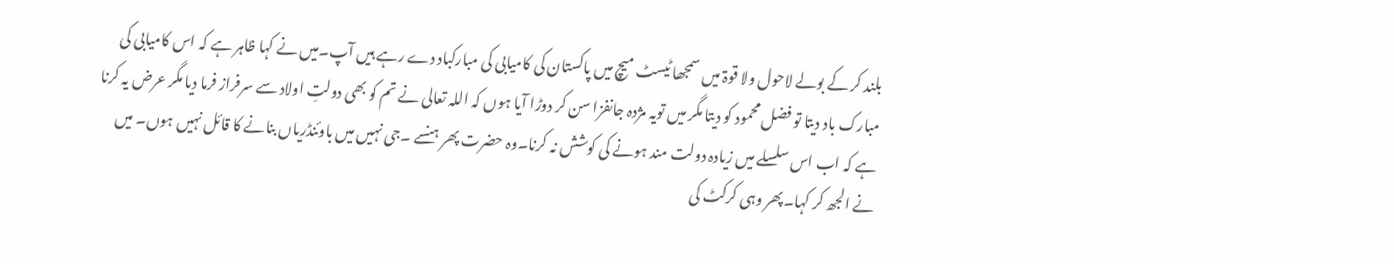بلند کر کے بولے لاحول ولا قوۃ میں سمجھا ٹیسٹ میچ میں پاکستان کی کامیابی کی مبارکباد دے رہے ہیں آپ۔میں نے کہا ظاہر ہے کہ اس کامیابی کی مبارک باد دیتا تو فضل محمود کو دیتا مگر میں تویہ مژدہ جانفزا سن کر دوڑا آیا ہوں کہ اللہ تعالی نے تم کو بھی دولتِ اولاد سے سرفراز فرما دیا مگر عرض یہ کرنا ہے کہ اب اس سلسلے میں زیادہ دولت مند ہونے کی کوشش نہ کرنا۔وہ حضرت پھر ہنسے ۔جی نہیں میں باوئنڈریاں بنانے کا قائل نہیں ہوں۔ میں نے الجھ کر کہا۔پھر وہی کرکٹ کی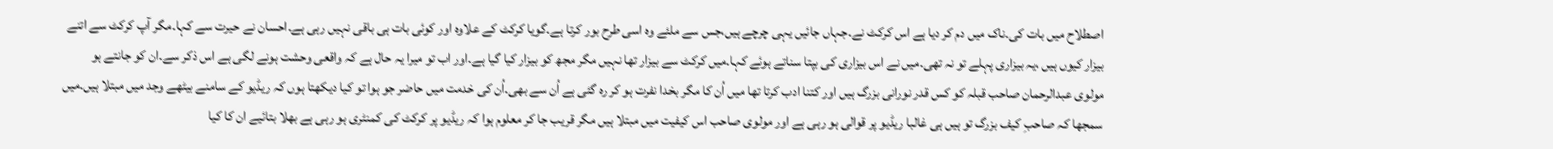اصطلاح میں بات کی۔ناک میں دم کر دیا ہے اس کرکٹ نے۔جہاں جائیں یہی چرچے ہیں،جس سے ملئے وہ اسی طرح بور کرتا ہے۔گویا کرکٹ کے علاوہ اور کوئی بات ہی باقی نہیں رہی ہے۔احسان نے حیرت سے کہا۔مگر آپ کرکٹ سے اتنے بیزار کیوں ہیں ،یہ بیزاری پہلے تو نہ تھی۔میں نے اس بیزاری کی بپتا سناتے ہوئے کہا۔میں کرکٹ سے بیزار تھا نہیں مگر مجھ کو بیزار کیا گیا ہے۔اور اب تو میرا یہ حال ہے کہ واقعی وحشت ہونے لگی ہے اس ذکر سے۔ان کو جانتے ہو مولوی عبدالرحمان صاحب قبلہ کو کس قدر نورانی بزرگ ہیں اور کتنا ادب کرتا تھا میں اُن کا مگر بخدا نفرت ہو کر رہ گئی ہے اُن سے بھی۔اُن کی خدمت میں حاضر جو ہوا تو کیا دیکھتا ہوں کہ ریڈیو کے سامنے بیٹھے وجد میں مبتلا ہیں۔میں سمجھا کہ صاحبِ کیف بزرگ تو ہیں ہی غالبا ریڈیو پر قوالی ہو رہی ہے اور مولوی صاحب اس کیفیت میں مبتلا ہیں مگر قریب جا کر معلوم ہوا کہ ریڈیو پر کرکٹ کی کمنٹری ہو رہی ہے بھلا بتائیے ان کا کیا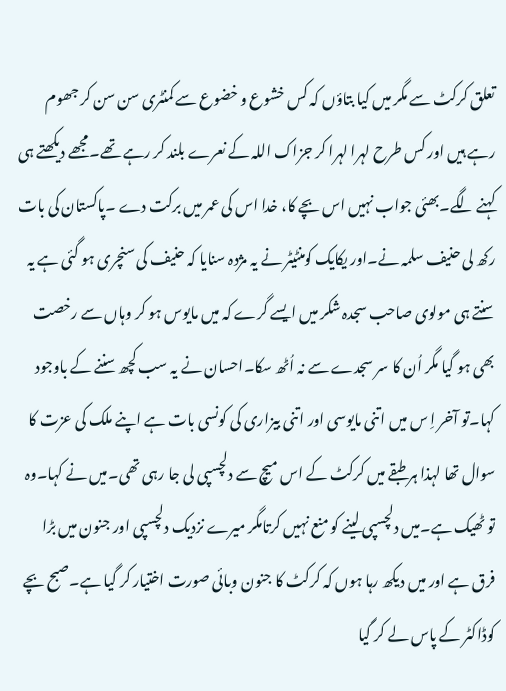تعلق کرکٹ سے مگر میں کیا بتاؤں کہ کس خشوع و خضوع سے کمنٹری سن سن کر جھوم رہے ہیں اور کس طرح لہرا لہرا کر جزاک اللہ کے نعرے بلند کر رہے تھے۔مجھے دیکھتے ہی کہنے لگے۔بھئی جواب نہیں اس بچے کا، خدا اس کی عمر میں برکت دے ۔پاکستان کی بات رکھ لی حنیف سلمہ نے۔اور یکایک کومنٹیٹر نے یہ مژدہ سنایا کہ حنیف کی سنچری ہو گئی ہے یہ سنتے ہی مولوی صاحب سجدہ شکر میں ایسے گرے کہ میں مایوس ہو کر وہاں سے رخصت بھی ہو گیا مگر اُن کا سر سجدے سے نہ اُٹھ سکا۔احسان نے یہ سب کچھ سننے کے باوجود کہا۔تو آخر اِ س میں اتنی مایوسی اور اتنی بیزاری کی کونسی بات ہے اپنے ملک کی عزت کا سوال تھا لہذا ہر طبقے میں کرکٹ کے اس میچ سے دلچسپی لی جا رہی تھی۔میں نے کہا۔وہ تو ٹھیک ہے۔میں دلچسپی لینے کو منع نہیں کرتامگر میرے نزدیک دلچسپی اور جنون میں بڑا فرق ہے اور میں دیکھ رہا ہوں کہ کرکٹ کا جنون وبائی صورت اختیار کر گیا ہے۔صبح بچے کوڈاکٹر کے پاس لے کر گیا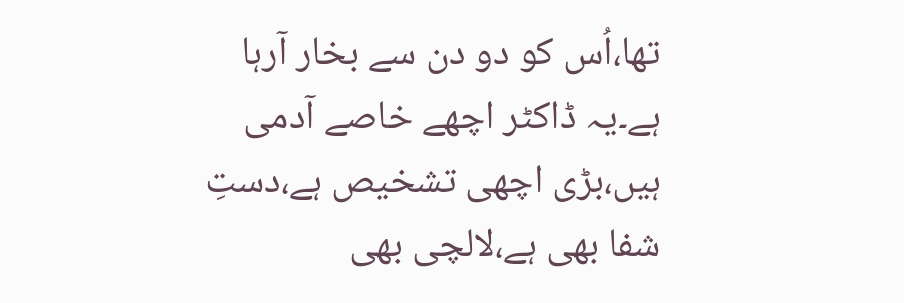تھا،اُس کو دو دن سے بخار آرہا ہے۔یہ ڈاکٹر اچھے خاصے آدمی ہیں،بڑی اچھی تشخیص ہے،دستِ شفا بھی ہے،لالچی بھی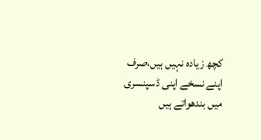کچھ زیادہ نہیں ہیں،صرف اپنے نسخے اپنی ڈسپنسری میں بندھواتے ہیں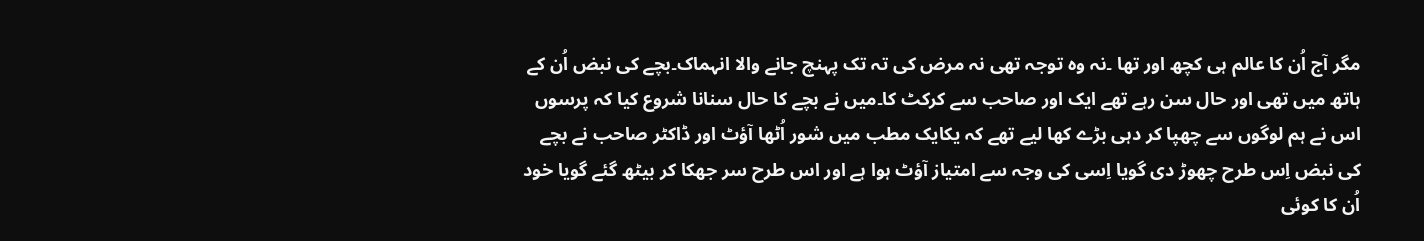مگر آج اُن کا عالم ہی کچھ اور تھا ۔نہ وہ توجہ تھی نہ مرض کی تہ تک پہنچ جانے والا انہماک۔بچے کی نبض اُن کے ہاتھ میں تھی اور حال سن رہے تھے ایک اور صاحب سے کرکٹ کا۔میں نے بچے کا حال سنانا شروع کیا کہ پرسوں اس نے ہم لوگوں سے چھپا کر دہی بڑے کھا لیے تھے کہ یکایک مطب میں شور اُٹھا آؤٹ اور ڈاکٹر صاحب نے بچے کی نبض اِس طرح چھوڑ دی گویا اِسی کی وجہ سے امتیاز آؤٹ ہوا ہے اور اس طرح سر جھکا کر بیٹھ گئے گویا خود اُن کا کوئی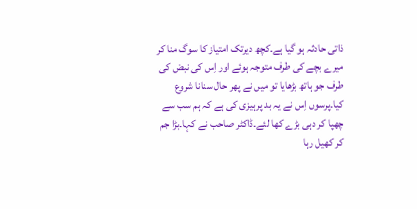ذاتی حادثہ ہو گیا ہے۔کچھ دیرتک امتیاز کا سوگ منا کر میرے بچے کی طرف متوجہ ہوئے اور اِس کی نبض کی طرف جو ہاتھ بڑھایا تو میں نے پھر حال سنانا شروع کیا۔پرسوں اِس نے یہ بد پرہیزی کی ہے کہ ہم سب سے چھپا کر دہی بڑے کھا لئے۔ڈاکٹر صاحب نے کہا۔بڑا جم کر کھیل رہا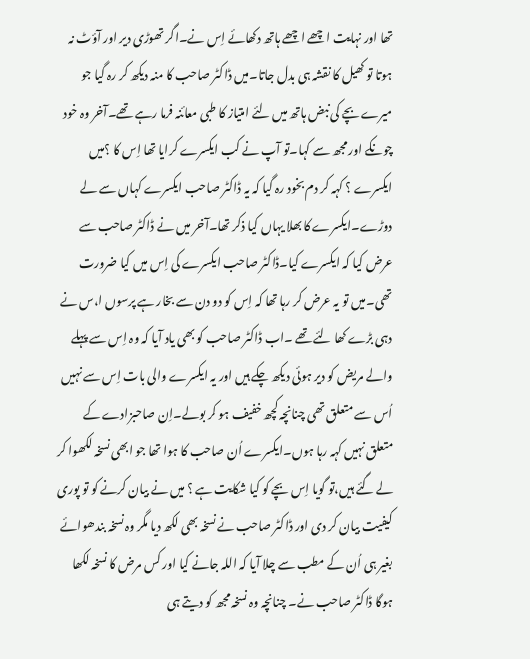تھا اور نہایت اچھے اچھے ہاتھ دکھائے اِس نے۔اگر تھوڑی دیر اور آؤٹ نہ ہوتا تو کھیل کا نقشہ ہی بدل جاتا۔میں ڈاکٹر صاحب کا منہ دیکھ کر رہ گیا جو میرے بچے کی نبض ہاتھ میں لئے امتیاز کا طبی معائنہ فرما رہے تھے۔آخر وہ خود چونکے اور مجھ سے کہا۔تو آپ نے کب ایکسرے کرایا تھا اِس کا ؟میں ایکسرے ؟ کہہ کر دم بخود رہ گیا کہ یہ ڈاکٹر صاحب ایکسرے کہاں سے لے دوڑے۔ایکسرے کا بھلا یہاں کیا ذکر تھا۔آخر میں نے ڈاکٹر صاحب سے عرض کیا کہ ایکسرے کیا۔ڈاکٹر صاحب ایکسرے کی اِس میں کیا ضرورت تھی۔میں تو یہ عرض کر رہا تھا کہ اِس کو دو دن سے بخار ہے پرسوں ا،س نے دہی بڑے کھا لئے تھے ۔اب ڈاکٹر صاحب کو بھی یاد آیا کہ وہ اِس سے پہلے والے مریض کو دیر ہوئی دیکھ چکے ہیں اور یہ ایکسرے والی بات اِس سے نہیں اُس سے متعلق تھی چنانچہ کچھ خفیف ہو کر بولے۔اِن صاحبزادے کے متعلق نہیں کہہ رہا ہوں۔ایکسرے اُن صاحب کا ہوا تھا جو ابھی نسخہ لکھوا کر لے گئے ہیں،تو گویا اِس بچے کو کیا شکایت ہے ؟ میں نے بیان کرنے کو تو پوری کیفیت بیان کر دی اور ڈاکٹر صاحب نے نسخہ بھی لکھ دیا مگر وہ نسخہ بندھوائے بغیر ہی اُن کے مطب سے چلا آیا کہ اللہ جانے کیا اور کس مرض کا نسخہ لکھا ہوگا ڈاکٹر صاحب نے۔ چنانچہ وہ نسخہ مجھ کو دیتے ہی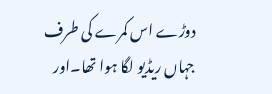دوڑے اس کمرے کی طرف جہاں ریڈیو لگا ہوا تھا۔اور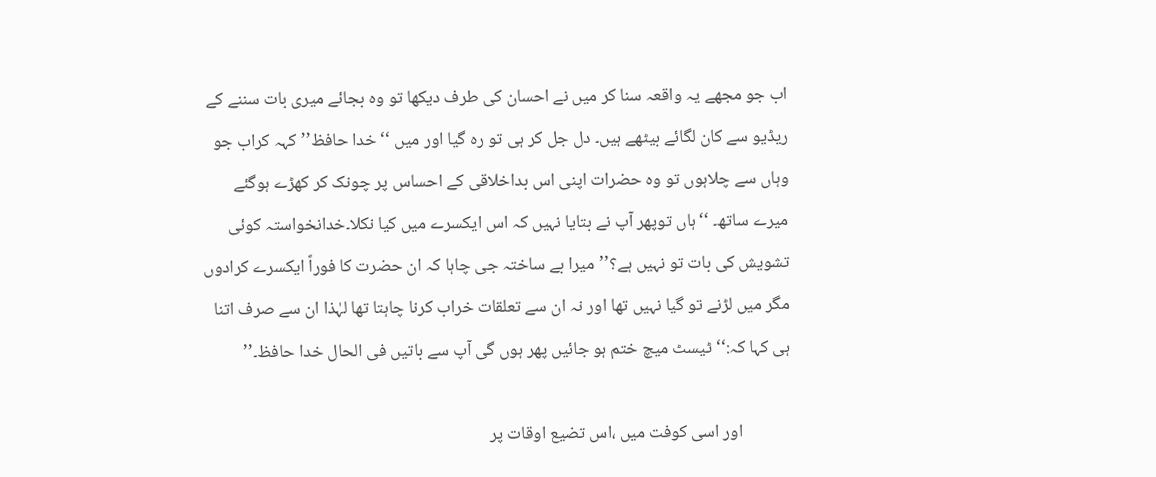اب جو مجھے یہ واقعہ سنا کر میں نے احسان کی طرف دیکھا تو وہ بجائے میری بات سننے کے ریڈیو سے کان لگائے بیٹھے ہیں۔ دل جل کر ہی تو رہ گیا اور میں ‘‘خدا حافظ’’ کہہ کراب جو وہاں سے چلاہوں تو وہ حضرات اپنی اس بداخلاقی کے احساس پر چونک کر کھڑے ہوگئے میرے ساتھ۔ ‘‘ہاں توپھر آپ نے بتایا نہیں کہ اس ایکسرے میں کیا نکلا۔خدانخواستہ کوئی تشویش کی بات تو نہیں ہے؟’’میرا بے ساختہ جی چاہا کہ ان حضرت کا فوراً ایکسرے کرادوں مگر میں لڑنے تو گیا نہیں تھا اور نہ ان سے تعلقات خراب کرنا چاہتا تھا لہٰذا ان سے صرف اتنا ہی کہا کہ:‘‘ٹیسٹ میچ ختم ہو جائیں پھر ہوں گی آپ سے باتیں فی الحال خدا حافظ۔’’

            اور اسی کوفت میں ،اس تضیع اوقات پر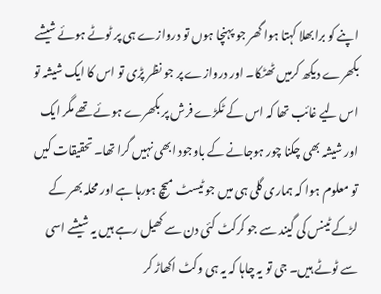اپنے کو برابھلا کہتا ہوا گھر جو پہنچا ہوں تو دروازے ہی پر ٹوٹے ہوئے شیشے بکھرے دیکھ کرمیں ٹھٹکا۔ اور دروازے پر جو نظر پڑی تو اس کا ایک شیشہ تو اس لیے غائب تھا کہ اس کے ٹکڑے فرش پر بکھرے ہوئے تھے مگر ایک اور شیشہ بھی چکنا چور ہوجانے کے باوجود ابھی نہیں گرا تھا۔ تحقیقات کیں تو معلوم ہوا کہ ہماری گلی ہی میں جو ٹیسٹ میچ ہورہا ہے اور محلہ بھر کے لڑکے ٹینس کی گیند سے جو کرکٹ کئی دن سے کھیل رہے ہیں یہ شیشے اسی سے ٹوٹے ہیں۔ جی تو یہ چاہا کہ یہ ہی وکٹ اکھاڑ کر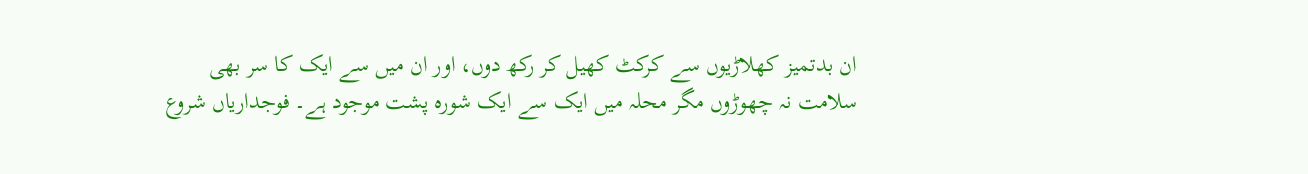ان بدتمیز کھلاڑیوں سے کرکٹ کھیل کر رکھ دوں، اور ان میں سے ایک کا سر بھی سلامت نہ چھوڑوں مگر محلہ میں ایک سے ایک شورہ پشت موجود ہے۔ فوجداریاں شروع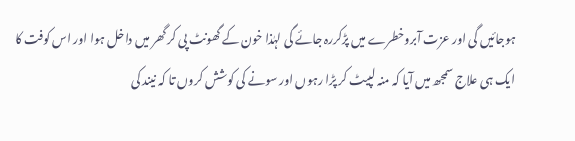ہوجائیں گی اور عزت آبروخطرے میں پڑکررہ جائے گی لہٰذا خون کے گھونٹ پی کر گھر میں داخل ہوا اور اس کوفت کا ایک ہی علاج سمجھ میں آیا کہ منہ لپیٹ کر پڑا رہوں اور سونے کی کوشش کروں تا کہ نیند کی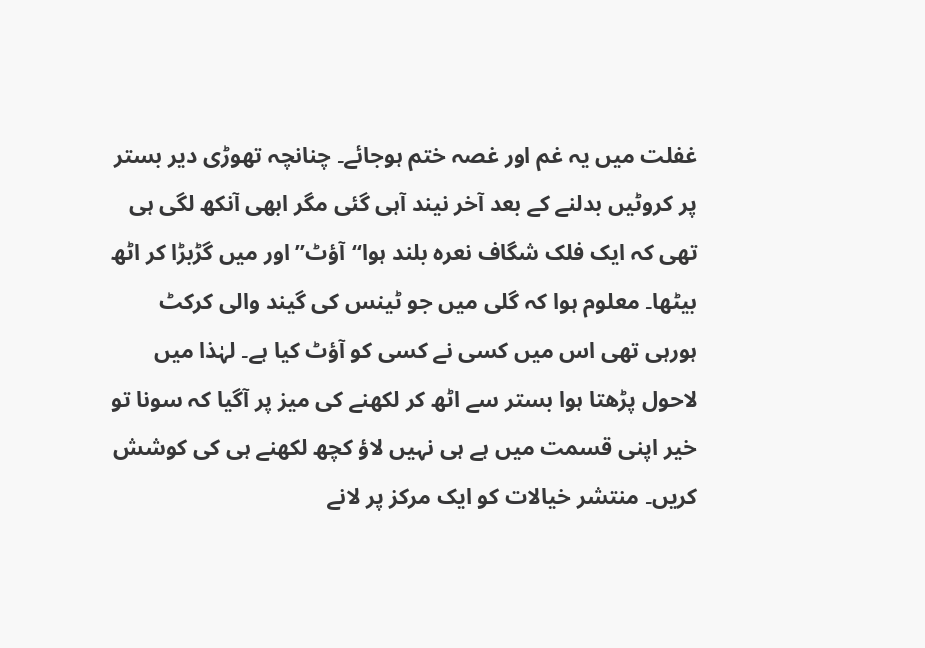غفلت میں یہ غم اور غصہ ختم ہوجائے۔ چنانچہ تھوڑی دیر بستر پر کروٹیں بدلنے کے بعد آخر نیند آہی گئی مگر ابھی آنکھ لگی ہی تھی کہ ایک فلک شگاف نعرہ بلند ہوا‘‘آؤٹ’’ اور میں گڑبڑا کر اٹھ بیٹھا۔ معلوم ہوا کہ گلی میں جو ٹینس کی گیند والی کرکٹ ہورہی تھی اس میں کسی نے کسی کو آؤٹ کیا ہے۔ لہٰذا میں لاحول پڑھتا ہوا بستر سے اٹھ کر لکھنے کی میز پر آگیا کہ سونا تو خیر اپنی قسمت میں ہے ہی نہیں لاؤ کچھ لکھنے ہی کی کوشش کریں۔ منتشر خیالات کو ایک مرکز پر لانے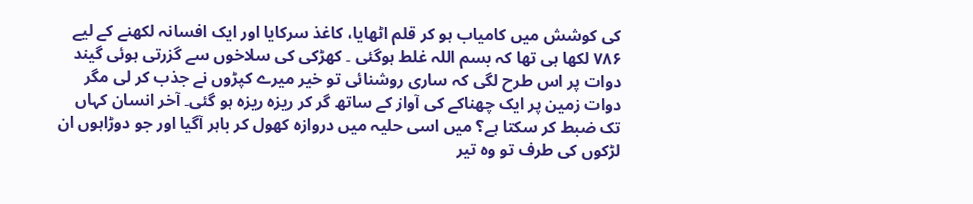کی کوشش میں کامیاب ہو کر قلم اٹھایا، کاغذ سرکایا اور ایک افسانہ لکھنے کے لیے ۷۸۶ لکھا ہی تھا کہ بسم اللہ غلط ہوگئی ۔ کھڑکی کی سلاخوں سے گزرتی ہوئی گیند دوات پر اس طرح لگی کہ ساری روشنائی تو خیر میرے کپڑوں نے جذب کر لی مگر دوات زمین پر ایک چھناکے کی آواز کے ساتھ گر کر ریزہ ریزہ ہو گئی۔ آخر انسان کہاں تک ضبط کر سکتا ہے؟ میں اسی حلیہ میں دروازہ کھول کر باہر آگیا اور جو دوڑاہوں ان لڑکوں کی طرف تو وہ تیر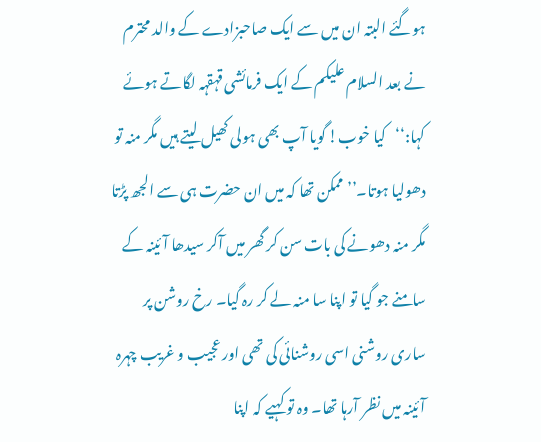ہوگئے البتہ ان میں سے ایک صاحبزادے کے والد محترم نے بعد السلام علیکم کے ایک فرمائشی قہقہہ لگاتے ہوئے کہا:‘‘کیا خوب! گویا آپ بھی ہولی کھیل لیتے ہیں مگر منہ تو دھولیا ہوتا۔’’ممکن تھا کہ میں ان حضرت ہی سے الجھ پڑتا مگر منہ دھونے کی بات سن کر گھر میں آکر سیدھا آئینہ کے سامنے جو گیا تو اپنا سا منہ لے کر رہ گیا۔ رخ روشن پر ساری روشنی اسی روشنائی کی تھی اور عجیب و غریب چہرہ آئینہ میں نظر آرہا تھا۔ وہ تو کہیے کہ اپنا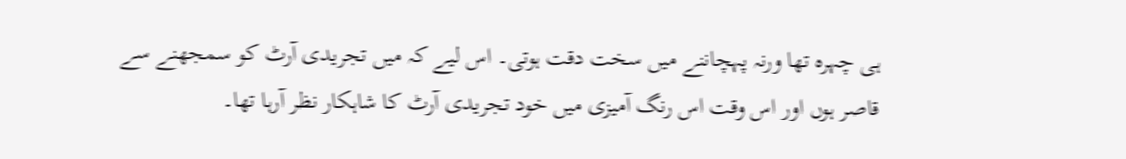ہی چہرہ تھا ورنہ پہچاننے میں سخت دقت ہوتی۔ اس لیے کہ میں تجریدی آرٹ کو سمجھنے سے قاصر ہوں اور اس وقت اس رنگ آمیزی میں خود تجریدی آرٹ کا شاہکار نظر آرہا تھا۔